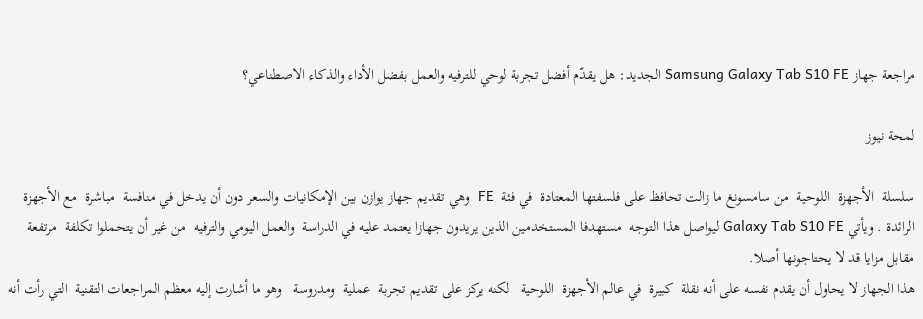مراجعة جهاز Samsung Galaxy Tab S10 FE الجديد: هل يقدّم أفضل تجربة لوحي للترفيه والعمل بفضل الأداء والذكاء الاصطناعي؟

لمحة نيوز

سلسلة  الأجهزة  اللوحية  من سامسونغ ما زالت تحافظ على فلسفتها المعتادة  في فئة  FE  وهي تقديم جهاز يوازن بين الإمكانيات والسعر دون أن يدخل في منافسة  مباشرة  مع الأجهزة  الرائدة . ويأتي Galaxy Tab S10 FE ليواصل هذا التوجه  مستهدفا المستخدمين الذين يريدون جهازا يعتمد عليه في الدراسة  والعمل اليومي والترفيه  من غير أن يتحملوا تكلفة  مرتفعة  مقابل مزايا قد لا يحتاجونها أصلا.
هذا الجهاز لا يحاول أن يقدم نفسه على أنه نقلة  كبيرة  في عالم الأجهزة  اللوحية   لكنه يركز على تقديم تجربة  عملية  ومدروسة   وهو ما أشارت إليه معظم المراجعات التقنية  التي رأت أنه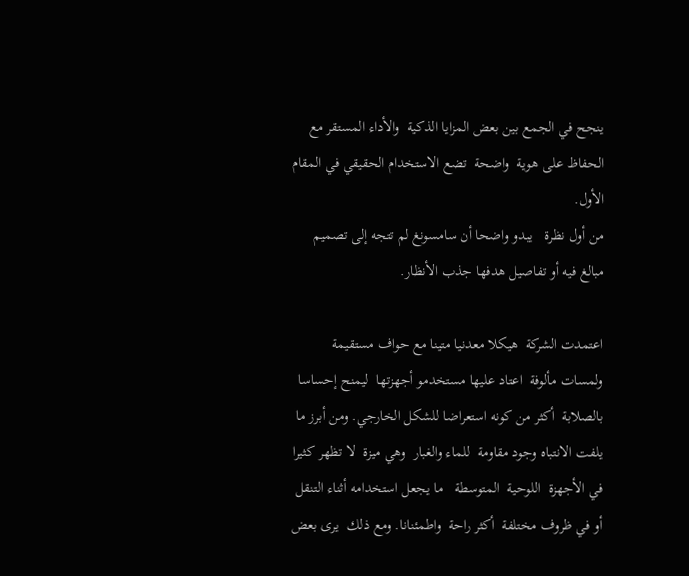ينجح في الجمع بين بعض المزايا الذكية  والأداء المستقر مع الحفاظ على هوية  واضحة  تضع الاستخدام الحقيقي في المقام الأول.
من أول نظرة   يبدو واضحا أن سامسونغ لم تتجه إلى تصميم مبالغ فيه أو تفاصيل هدفها جذب الأنظار.

اعتمدت الشركة  هيكلا معدنيا متينا مع حواف مستقيمة  ولمسات مألوفة  اعتاد عليها مستخدمو أجهزتها  ليمنح إحساسا بالصلابة  أكثر من كونه استعراضا للشكل الخارجي. ومن أبرز ما يلفت الانتباه وجود مقاومة  للماء والغبار  وهي ميزة  لا تظهر كثيرا في الأجهزة  اللوحية  المتوسطة   ما يجعل استخدامه أثناء التنقل أو في ظروف مختلفة  أكثر راحة  واطمئنانا. ومع ذلك  يرى بعض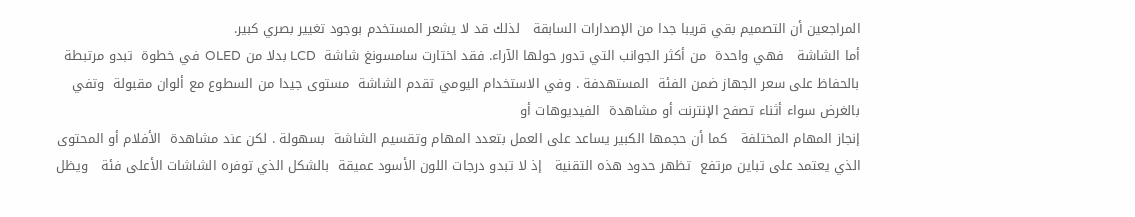المراجعين أن التصميم بقي قريبا جدا من الإصدارات السابقة   لذلك قد لا يشعر المستخدم بوجود تغيير بصري كبير.
أما الشاشة   فهي واحدة  من أكثر الجوانب التي تدور حولها الآراء. فقد اختارت سامسونغ شاشة  LCD بدلا من OLED  في خطوة  تبدو مرتبطة  بالحفاظ على سعر الجهاز ضمن الفئة  المستهدفة . وفي الاستخدام اليومي تقدم الشاشة  مستوى جيدا من السطوع مع ألوان مقبولة  وتفي بالغرض سواء أثناء تصفح الإنترنت أو مشاهدة  الفيديوهات أو
إنجاز المهام المختلفة   كما أن حجمها الكبير يساعد على العمل بتعدد المهام وتقسيم الشاشة  بسهولة . لكن عند مشاهدة  الأفلام أو المحتوى الذي يعتمد على تباين مرتفع  تظهر حدود هذه التقنية   إذ لا تبدو درجات اللون الأسود عميقة  بالشكل الذي توفره الشاشات الأعلى فئة   ويظل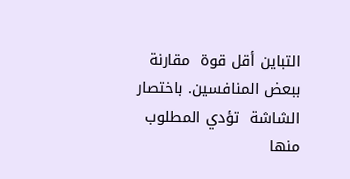التباين أقل قوة  مقارنة  ببعض المنافسين. باختصار  الشاشة  تؤدي المطلوب منها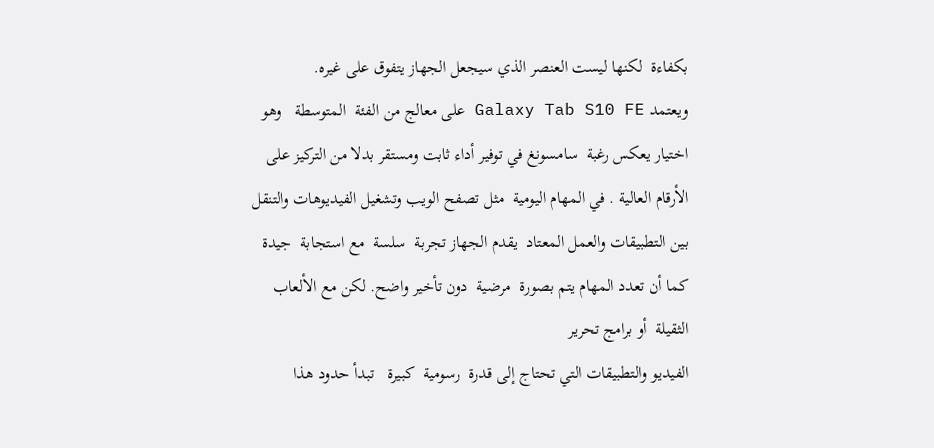بكفاءة  لكنها ليست العنصر الذي سيجعل الجهاز يتفوق على غيره.
ويعتمد Galaxy Tab S10 FE على معالج من الفئة  المتوسطة   وهو اختيار يعكس رغبة  سامسونغ في توفير أداء ثابت ومستقر بدلا من التركيز على الأرقام العالية . في المهام اليومية  مثل تصفح الويب وتشغيل الفيديوهات والتنقل بين التطبيقات والعمل المعتاد  يقدم الجهاز تجربة  سلسة  مع استجابة  جيدة   كما أن تعدد المهام يتم بصورة  مرضية  دون تأخير واضح. لكن مع الألعاب الثقيلة  أو برامج تحرير
الفيديو والتطبيقات التي تحتاج إلى قدرة  رسومية  كبيرة   تبدأ حدود هذا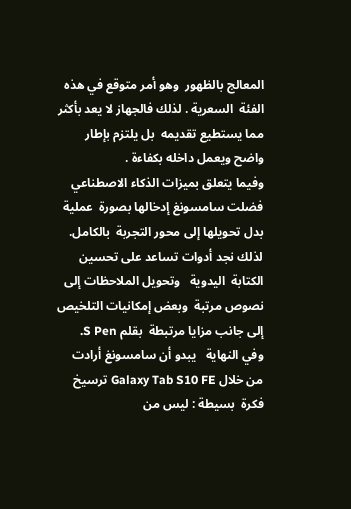المعالج بالظهور  وهو أمر متوقع في هذه الفئة  السعرية . لذلك فالجهاز لا يعد بأكثر مما يستطيع تقديمه  بل يلتزم بإطار واضح ويعمل داخله بكفاءة .
وفيما يتعلق بميزات الذكاء الاصطناعي  فضلت سامسونغ إدخالها بصورة  عملية  بدل تحويلها إلى محور التجربة  بالكامل. لذلك نجد أدوات تساعد على تحسين الكتابة  اليدوية   وتحويل الملاحظات إلى نصوص مرتبة  وبعض إمكانيات التلخيص  إلى جانب مزايا مرتبطة  بقلم S Pen.
وفي النهاية   يبدو أن سامسونغ أرادت من خلال Galaxy Tab S10 FE ترسيخ فكرة  بسيطة : ليس من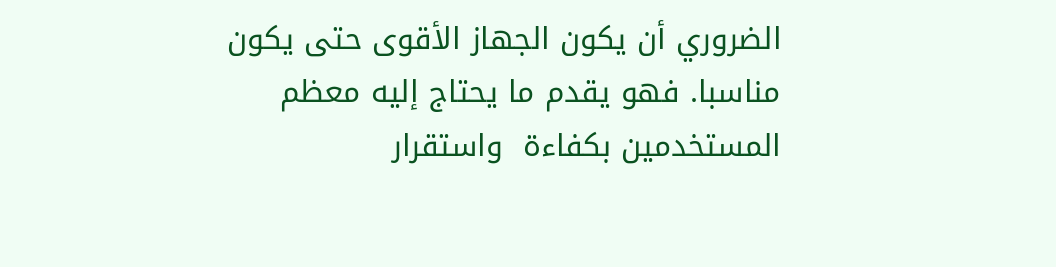الضروري أن يكون الجهاز الأقوى حتى يكون مناسبا. فهو يقدم ما يحتاج إليه معظم المستخدمين بكفاءة  واستقرار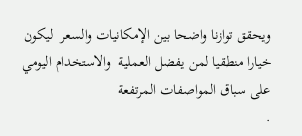ويحقق توازنا واضحا بين الإمكانيات والسعر  ليكون خيارا منطقيا لمن يفضل العملية  والاستخدام اليومي على سباق المواصفات المرتفعة
.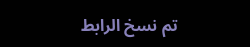تم نسخ الرابط